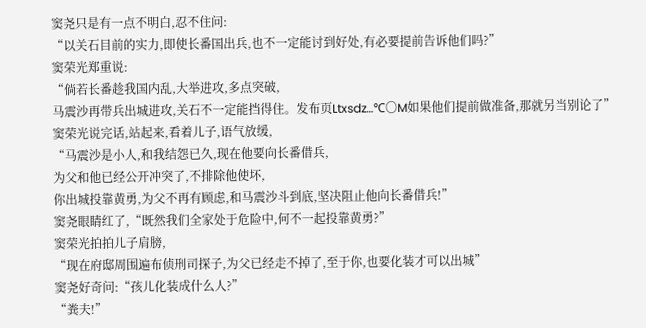窦尧只是有一点不明白,忍不住问:
“以关石目前的实力,即使长番国出兵,也不一定能讨到好处,有必要提前告诉他们吗?”
窦荣光郑重说:
“倘若长番趁我国内乱,大举进攻,多点突破,
马震沙再带兵出城进攻,关石不一定能挡得住。发布页Ltxsdz…℃〇M如果他们提前做准备,那就另当别论了”
窦荣光说完话,站起来,看着儿子,语气放缓,
“马震沙是小人,和我结怨已久,现在他要向长番借兵,
为父和他已经公开冲突了,不排除他使坏,
你出城投靠黄勇,为父不再有顾虑,和马震沙斗到底,坚决阻止他向长番借兵!”
窦尧眼睛红了,“既然我们全家处于危险中,何不一起投靠黄勇?”
窦荣光拍拍儿子肩膀,
“现在府邸周围遍布侦刑司探子,为父已经走不掉了,至于你,也要化装才可以出城”
窦尧好奇问:“孩儿化装成什么人?”
“粪夫!”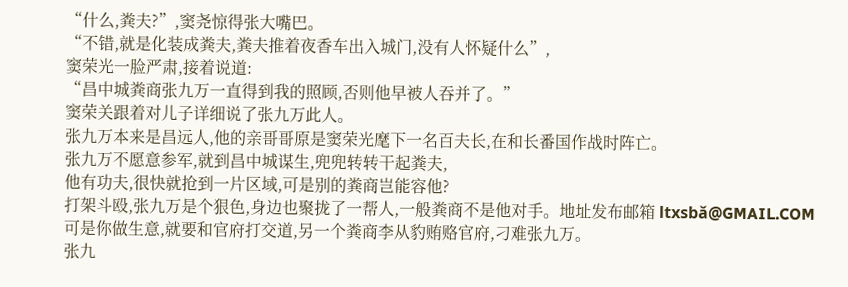“什么,粪夫?”,窦尧惊得张大嘴巴。
“不错,就是化装成粪夫,粪夫推着夜香车出入城门,没有人怀疑什么”,
窦荣光一脸严肃,接着说道:
“昌中城粪商张九万一直得到我的照顾,否则他早被人吞并了。”
窦荣关跟着对儿子详细说了张九万此人。
张九万本来是昌远人,他的亲哥哥原是窦荣光麾下一名百夫长,在和长番国作战时阵亡。
张九万不愿意参军,就到昌中城谋生,兜兜转转干起粪夫,
他有功夫,很快就抢到一片区域,可是别的粪商岂能容他?
打架斗殴,张九万是个狠色,身边也聚拢了一帮人,一般粪商不是他对手。地址发布邮箱 ltxsbǎ@GMAIL.COM
可是你做生意,就要和官府打交道,另一个粪商李从豹贿赂官府,刁难张九万。
张九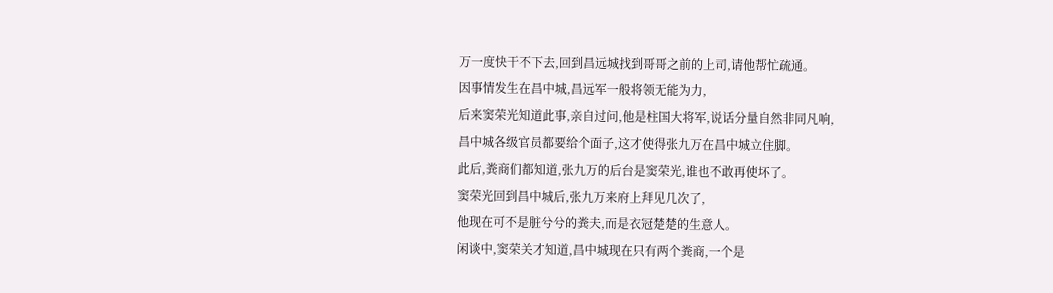万一度快干不下去,回到昌远城找到哥哥之前的上司,请他帮忙疏通。
因事情发生在昌中城,昌远军一般将领无能为力,
后来窦荣光知道此事,亲自过问,他是柱国大将军,说话分量自然非同凡响,
昌中城各级官员都要给个面子,这才使得张九万在昌中城立住脚。
此后,粪商们都知道,张九万的后台是窦荣光,谁也不敢再使坏了。
窦荣光回到昌中城后,张九万来府上拜见几次了,
他现在可不是脏兮兮的粪夫,而是衣冠楚楚的生意人。
闲谈中,窦荣关才知道,昌中城现在只有两个粪商,一个是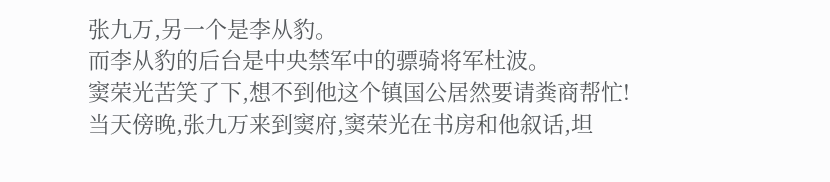张九万,另一个是李从豹。
而李从豹的后台是中央禁军中的骠骑将军杜波。
窦荣光苦笑了下,想不到他这个镇国公居然要请粪商帮忙!
当天傍晚,张九万来到窦府,窦荣光在书房和他叙话,坦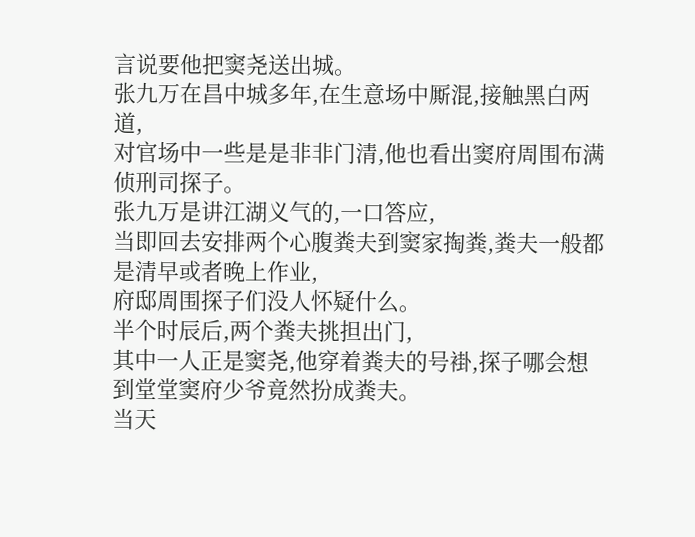言说要他把窦尧送出城。
张九万在昌中城多年,在生意场中厮混,接触黑白两道,
对官场中一些是是非非门清,他也看出窦府周围布满侦刑司探子。
张九万是讲江湖义气的,一口答应,
当即回去安排两个心腹粪夫到窦家掏粪,粪夫一般都是清早或者晚上作业,
府邸周围探子们没人怀疑什么。
半个时辰后,两个粪夫挑担出门,
其中一人正是窦尧,他穿着粪夫的号褂,探子哪会想到堂堂窦府少爷竟然扮成粪夫。
当天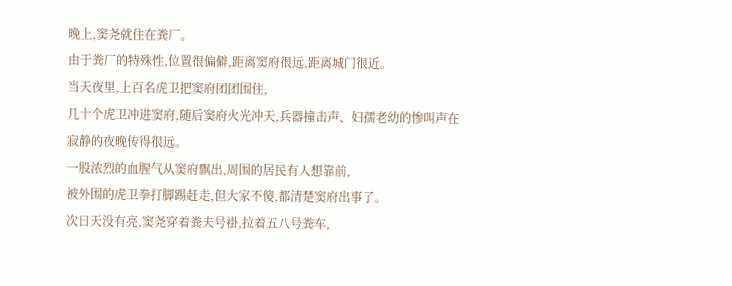晚上,窦尧就住在粪厂。
由于粪厂的特殊性,位置很偏僻,距离窦府很远,距离城门很近。
当天夜里,上百名虎卫把窦府团团围住,
几十个虎卫冲进窦府,随后窦府火光冲天,兵器撞击声、妇孺老幼的惨叫声在寂静的夜晚传得很远。
一股浓烈的血腥气从窦府飘出,周围的居民有人想靠前,
被外围的虎卫拳打脚踢赶走,但大家不傻,都清楚窦府出事了。
次日天没有亮,窦尧穿着粪夫号褂,拉着五八号粪车,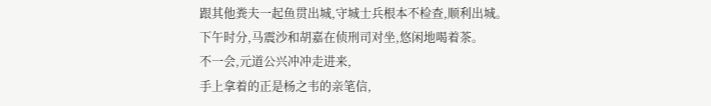跟其他粪夫一起鱼贯出城,守城士兵根本不检查,顺利出城。
下午时分,马震沙和胡嘉在侦刑司对坐,悠闲地喝着茶。
不一会,元道公兴冲冲走进来,
手上拿着的正是杨之韦的亲笔信,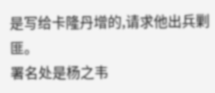是写给卡隆丹增的,请求他出兵剿匪。
署名处是杨之韦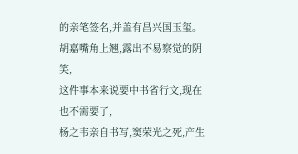的亲笔签名,并盖有昌兴国玉玺。
胡嘉嘴角上翘,露出不易察觉的阴笑,
这件事本来说要中书省行文,现在也不需要了,
杨之韦亲自书写,窦荣光之死,产生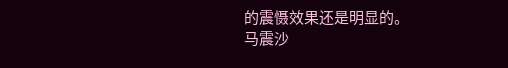的震慑效果还是明显的。
马震沙